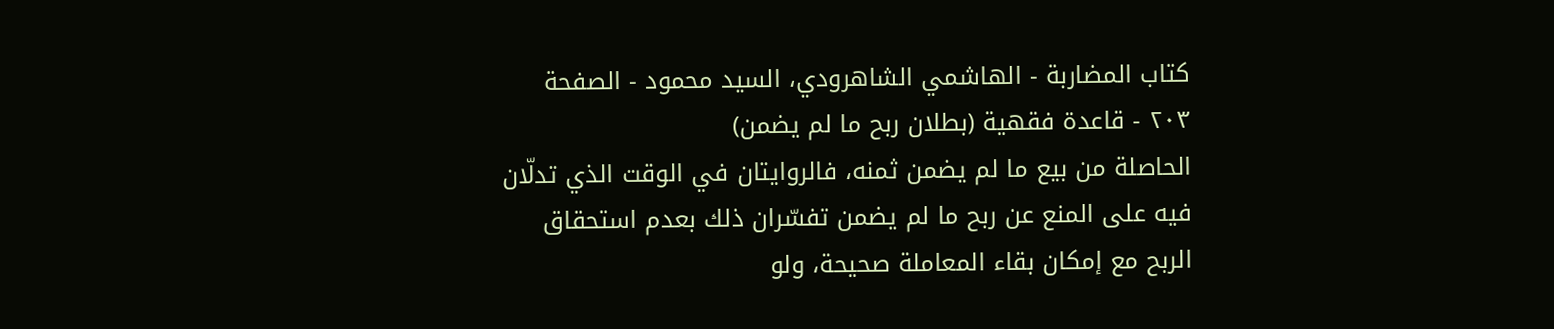كتاب المضاربة - الهاشمي الشاهرودي، السيد محمود - الصفحة ٢٠٣ - قاعدة فقهية (بطلان ربح ما لم يضمن)
الحاصلة من بيع ما لم يضمن ثمنه، فالروايتان في الوقت الذي تدلّان فيه على المنع عن ربح ما لم يضمن تفسّران ذلك بعدم استحقاق الربح مع إمكان بقاء المعاملة صحيحة، ولو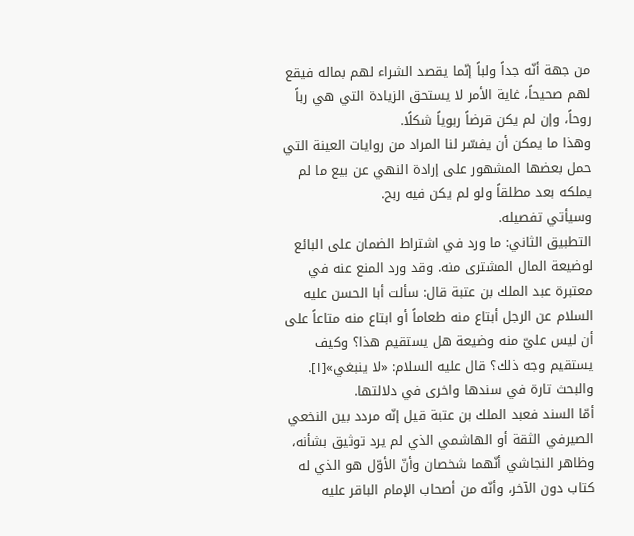من جهة أنّه جداً ولباً إنّما يقصد الشراء لهم بماله فيقع لهم صحيحاً، غاية الأمر لا يستحق الزيادة التي هي رباً روحاً، وإن لم يكن قرضاً ربوياً شكلًا.
وهذا ما يمكن أن يفسّر لنا المراد من روايات العينة التي حمل بعضها المشهور على إرادة النهي عن بيع ما لم يملكه بعد مطلقاً ولو لم يكن فيه ربح.
وسيأتي تفصيله.
التطبيق الثاني: ما ورد في اشتراط الضمان على البائع لوضيعة المال المشترى منه. وقد ورد المنع عنه في معتبرة عبد الملك بن عتبة قال: سألت أبا الحسن عليه السلام عن الرجل أبتاع منه طعاماً أو ابتاع منه متاعاً على أن ليس عليّ منه وضيعة هل يستقيم هذا؟ وكيف يستقيم وجه ذلك؟ قال عليه السلام: «لا ينبغي»[١].
والبحث تارة في سندها واخرى في دلالتها.
أمّا السند فعبد الملك بن عتبة قيل إنّه مردد بين النخعي الصيرفي الثقة أو الهاشمي الذي لم يرد توثيق بشأنه، وظاهر النجاشي أنّهما شخصان وأنّ الأوّل هو الذي له كتاب دون الآخر، وأنّه من أصحاب الإمام الباقر عليه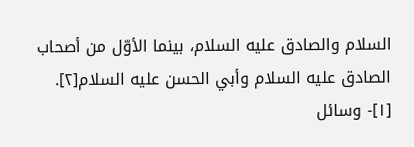السلام والصادق عليه السلام، بينما الأوّل من أصحاب الصادق عليه السلام وأبي الحسن عليه السلام[٢].
[١]- وسائل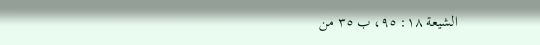الشيعة ١٨: ٩٥، ب ٣٥ من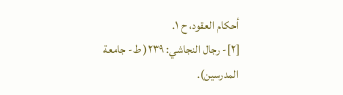أحكام العقود، ح ١.
[٢]- رجال النجاشي: ٢٣٩( ط- جامعة المدرسين).